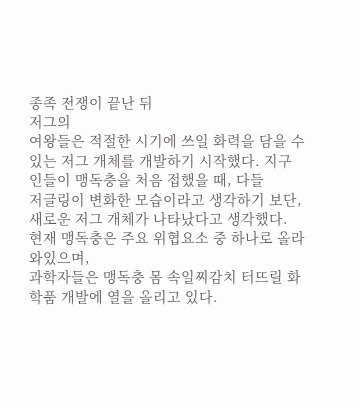종족 전쟁이 끝난 뒤
저그의
여왕들은 적절한 시기에 쓰일 화력을 담을 수 있는 저그 개체를 개발하기 시작했다. 지구인들이 맹독충을 처음 접했을 때, 다들
저글링이 변화한 모습이라고 생각하기 보단, 새로운 저그 개체가 나타났다고 생각했다. 현재 맹독충은 주요 위협요소 중 하나로 올라와있으며,
과학자들은 맹독충 몸 속일찌감치 터뜨릴 화학품 개발에 열을 올리고 있다.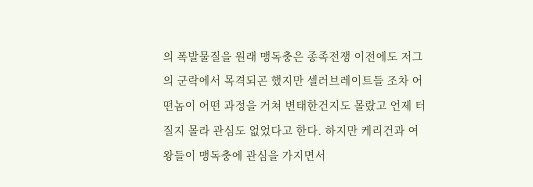의 폭발물질을 원래 맹독충은 종족전쟁 이전에도 저그의 군락에서 목격되곤 했지만 셀러브레이트들 조차 어떤놈이 어떤 과정을 거쳐 변태한건지도 몰랐고 언제 터질지 몰라 관심도 없었다고 한다. 하지만 케리건과 여왕들이 맹독충에 관심을 가지면서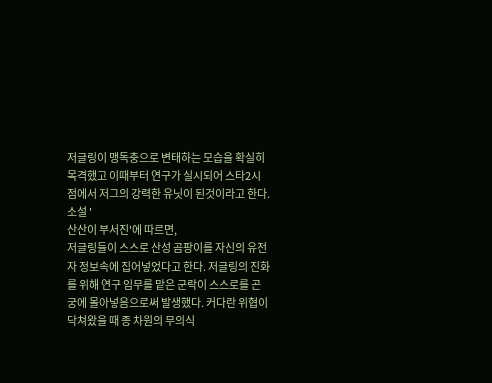저글링이 맹독충으로 변태하는 모습을 확실히 목격했고 이때부터 연구가 실시되어 스타2시점에서 저그의 강력한 유닛이 된것이라고 한다.
소설 '
산산이 부서진'에 따르면,
저글링들이 스스로 산성 곰팡이를 자신의 유전자 정보속에 집어넣었다고 한다. 저글링의 진화를 위해 연구 임무를 맡은 군락이 스스로를 곤궁에 몰아넣음으로써 발생했다. 커다란 위협이 닥쳐왔을 때 종 차원의 무의식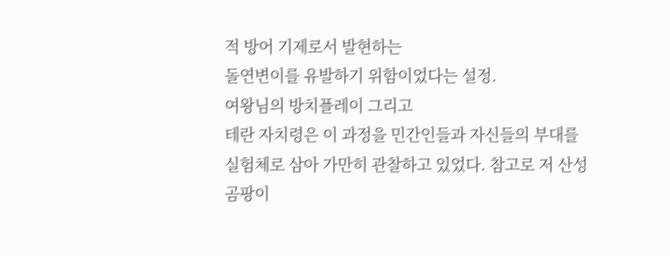적 방어 기제로서 발현하는
돌연변이를 유발하기 위함이었다는 설정.
여왕님의 방치플레이 그리고
테란 자치령은 이 과정을 민간인들과 자신들의 부대를 실험체로 삼아 가만히 관찰하고 있었다. 참고로 저 산성 곰팡이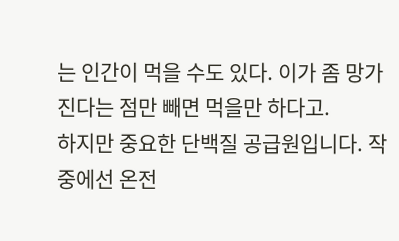는 인간이 먹을 수도 있다. 이가 좀 망가진다는 점만 빼면 먹을만 하다고.
하지만 중요한 단백질 공급원입니다. 작중에선 온전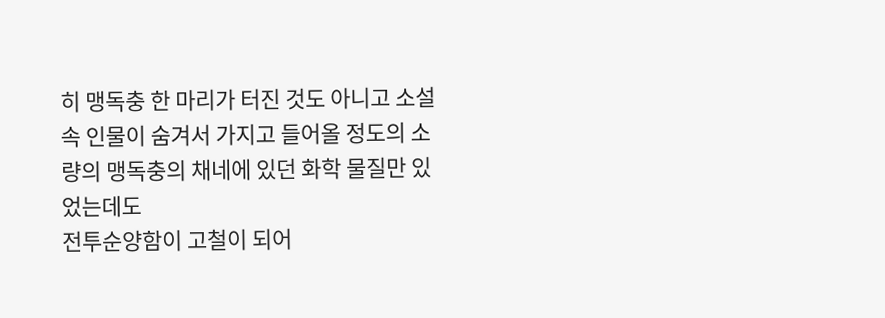히 맹독충 한 마리가 터진 것도 아니고 소설 속 인물이 숨겨서 가지고 들어올 정도의 소량의 맹독충의 채네에 있던 화학 물질만 있었는데도
전투순양함이 고철이 되어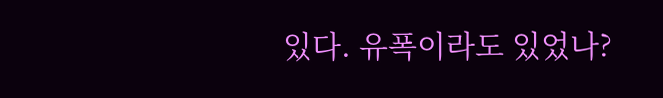있다. 유폭이라도 있었나?